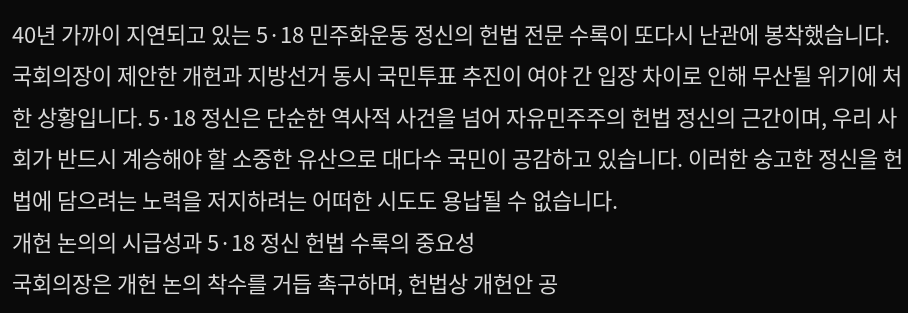40년 가까이 지연되고 있는 5·18 민주화운동 정신의 헌법 전문 수록이 또다시 난관에 봉착했습니다. 국회의장이 제안한 개헌과 지방선거 동시 국민투표 추진이 여야 간 입장 차이로 인해 무산될 위기에 처한 상황입니다. 5·18 정신은 단순한 역사적 사건을 넘어 자유민주주의 헌법 정신의 근간이며, 우리 사회가 반드시 계승해야 할 소중한 유산으로 대다수 국민이 공감하고 있습니다. 이러한 숭고한 정신을 헌법에 담으려는 노력을 저지하려는 어떠한 시도도 용납될 수 없습니다.
개헌 논의의 시급성과 5·18 정신 헌법 수록의 중요성
국회의장은 개헌 논의 착수를 거듭 촉구하며, 헌법상 개헌안 공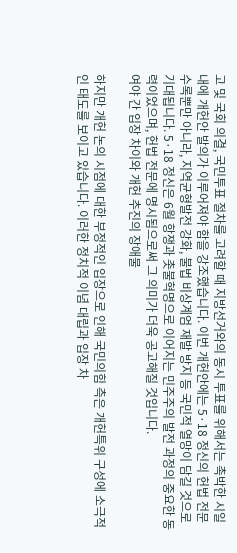고 및 국회 의결, 국민투표 절차를 고려할 때 지방선거와의 동시 투표를 위해서는 촉박한 시일 내에 개헌안 발의가 이루어져야 함을 강조했습니다. 이번 개헌안에는 5·18 정신의 헌법 전문 수록뿐만 아니라, 지역균형발전 강화, 불법 비상계엄 재발 방지 등 국민적 열망이 담길 것으로 기대됩니다. 5·18 정신은 6월 항쟁과 촛불혁명으로 이어지는 민주주의 발전 과정의 중요한 동력이었으며, 헌법 전문에 명시됨으로써 그 의미가 더욱 공고해질 것입니다.
여야 간 입장 차이와 개헌 추진의 장애물

하지만 개헌 논의 시점에 대한 부정적인 입장으로 인해 국민의힘 측은 개헌특위 구성에 소극적인 태도를 보이고 있습니다. 이러한 정치적 이념 대립과 입장 차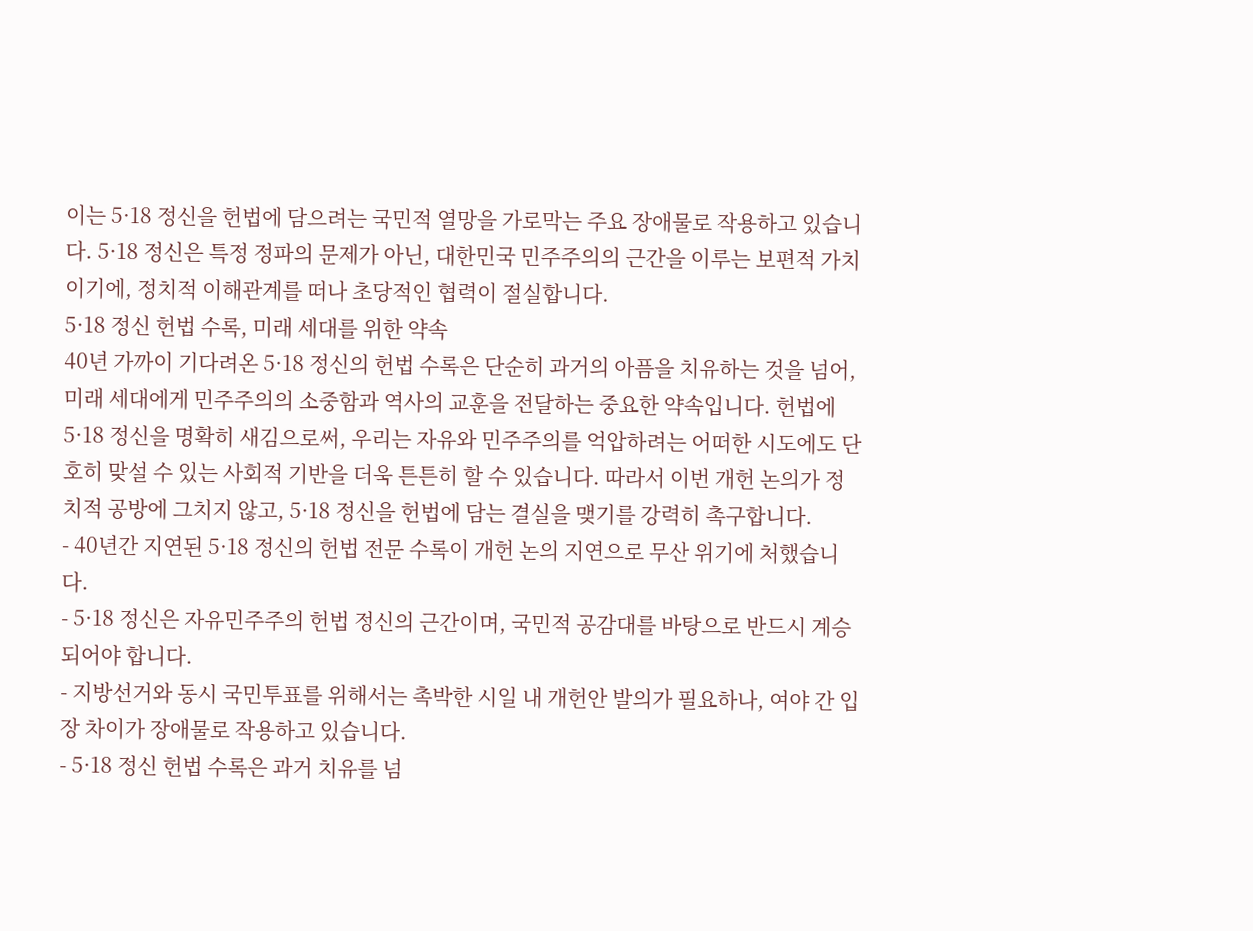이는 5·18 정신을 헌법에 담으려는 국민적 열망을 가로막는 주요 장애물로 작용하고 있습니다. 5·18 정신은 특정 정파의 문제가 아닌, 대한민국 민주주의의 근간을 이루는 보편적 가치이기에, 정치적 이해관계를 떠나 초당적인 협력이 절실합니다.
5·18 정신 헌법 수록, 미래 세대를 위한 약속
40년 가까이 기다려온 5·18 정신의 헌법 수록은 단순히 과거의 아픔을 치유하는 것을 넘어, 미래 세대에게 민주주의의 소중함과 역사의 교훈을 전달하는 중요한 약속입니다. 헌법에 5·18 정신을 명확히 새김으로써, 우리는 자유와 민주주의를 억압하려는 어떠한 시도에도 단호히 맞설 수 있는 사회적 기반을 더욱 튼튼히 할 수 있습니다. 따라서 이번 개헌 논의가 정치적 공방에 그치지 않고, 5·18 정신을 헌법에 담는 결실을 맺기를 강력히 촉구합니다.
- 40년간 지연된 5·18 정신의 헌법 전문 수록이 개헌 논의 지연으로 무산 위기에 처했습니다.
- 5·18 정신은 자유민주주의 헌법 정신의 근간이며, 국민적 공감대를 바탕으로 반드시 계승되어야 합니다.
- 지방선거와 동시 국민투표를 위해서는 촉박한 시일 내 개헌안 발의가 필요하나, 여야 간 입장 차이가 장애물로 작용하고 있습니다.
- 5·18 정신 헌법 수록은 과거 치유를 넘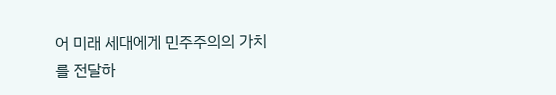어 미래 세대에게 민주주의의 가치를 전달하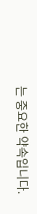는 중요한 약속입니다.